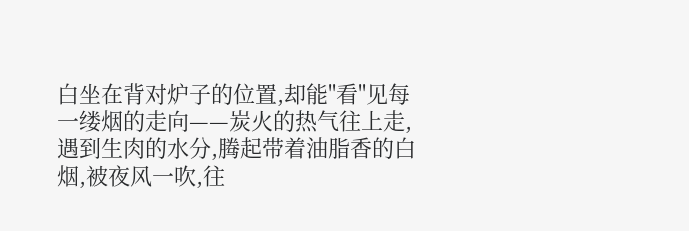白坐在背对炉子的位置,却能"看"见每一缕烟的走向——炭火的热气往上走,遇到生肉的水分,腾起带着油脂香的白烟,被夜风一吹,往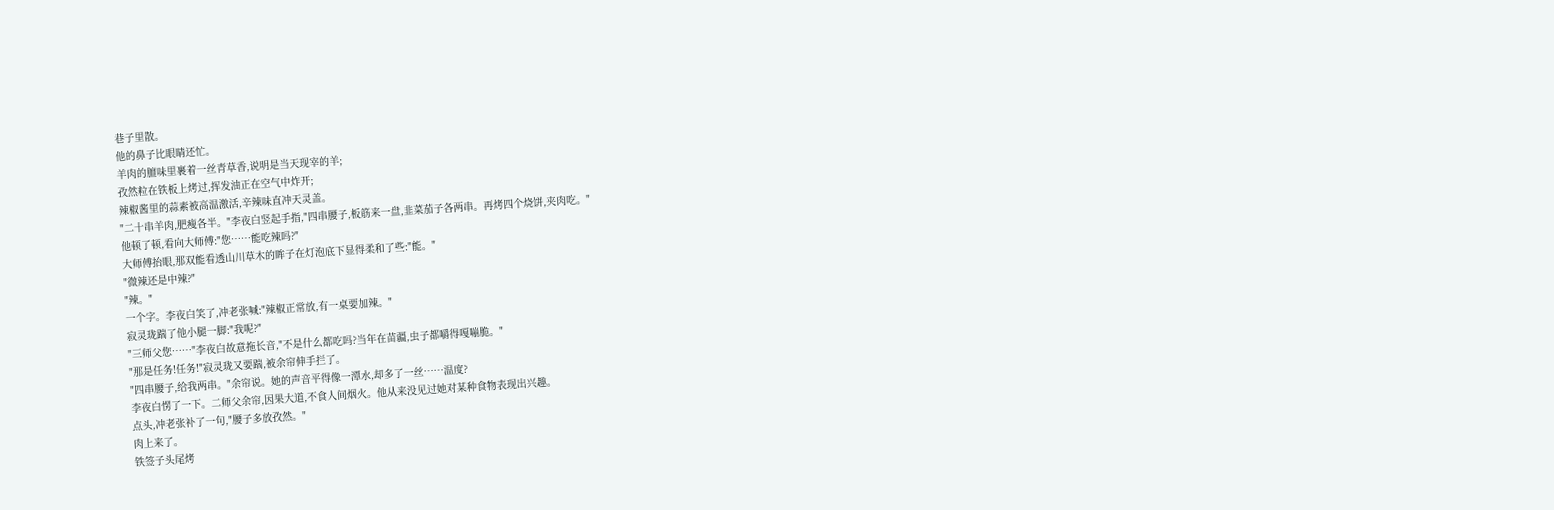巷子里散。
他的鼻子比眼睛还忙。
羊肉的膻味里裹着一丝青草香,说明是当天现宰的羊;
孜然粒在铁板上烤过,挥发油正在空气中炸开;
辣椒酱里的蒜素被高温激活,辛辣味直冲天灵盖。
"二十串羊肉,肥瘦各半。"李夜白竖起手指,"四串腰子,板筋来一盘,韭菜茄子各两串。再烤四个烧饼,夹肉吃。"
他顿了顿,看向大师傅:"您……能吃辣吗?"
大师傅抬眼,那双能看透山川草木的眸子在灯泡底下显得柔和了些:"能。"
"微辣还是中辣?"
"辣。"
一个字。李夜白笑了,冲老张喊:"辣椒正常放,有一桌要加辣。"
寂灵珑踹了他小腿一脚:"我呢?"
"三师父您……"李夜白故意拖长音,"不是什么都吃吗?当年在苗疆,虫子都嚼得嘎嘣脆。"
"那是任务!任务!"寂灵珑又要踹,被余帘伸手拦了。
"四串腰子,给我两串。"余帘说。她的声音平得像一潭水,却多了一丝……温度?
李夜白愣了一下。二师父余帘,因果大道,不食人间烟火。他从来没见过她对某种食物表现出兴趣。
点头,冲老张补了一句,"腰子多放孜然。"
肉上来了。
铁签子头尾烤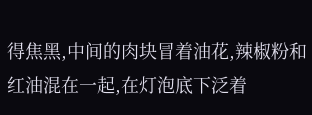得焦黑,中间的肉块冒着油花,辣椒粉和红油混在一起,在灯泡底下泛着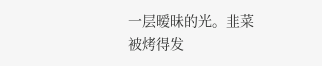一层暧昧的光。韭菜被烤得发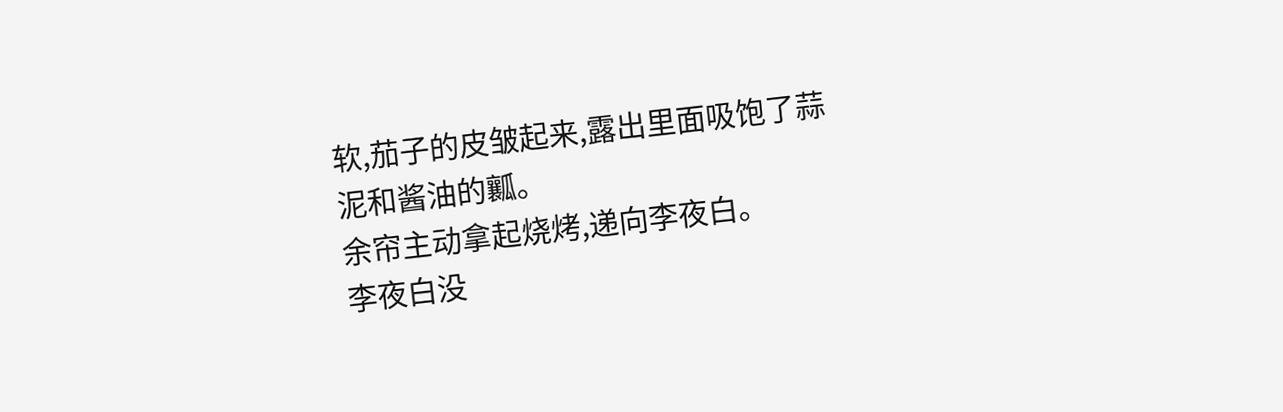软,茄子的皮皱起来,露出里面吸饱了蒜泥和酱油的瓤。
余帘主动拿起烧烤,递向李夜白。
李夜白没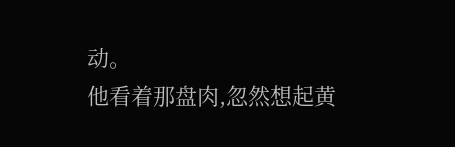动。
他看着那盘肉,忽然想起黄